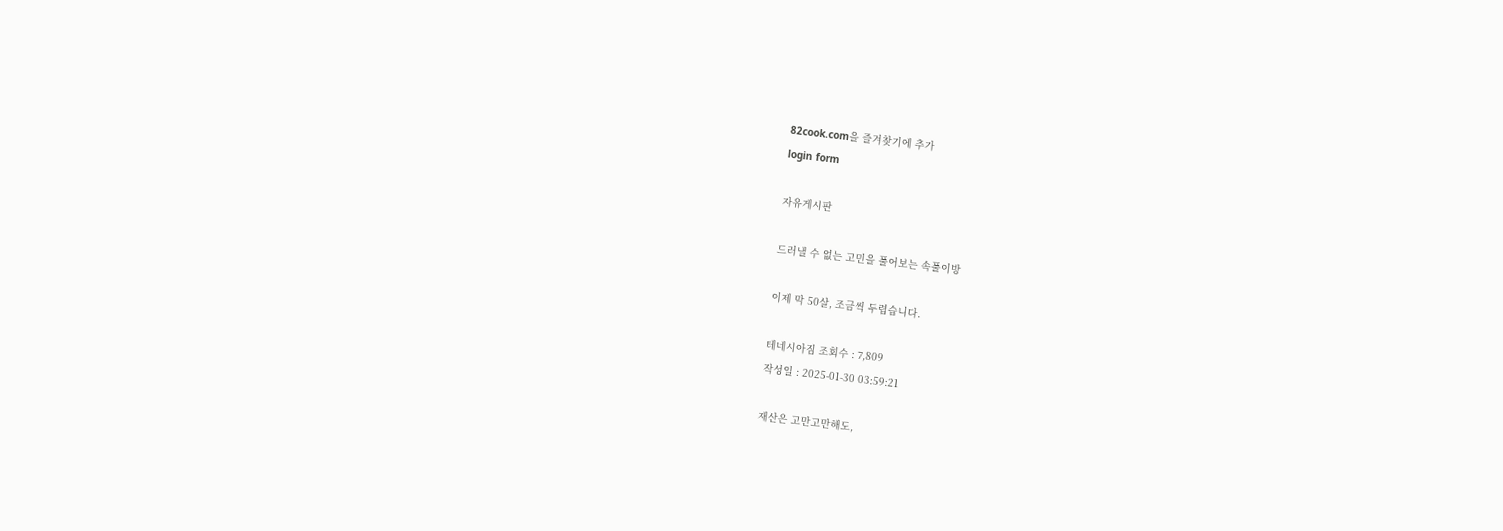82cook.com을 즐겨찾기에 추가
login form

자유게시판

드러낼 수 없는 고민을 풀어보는 속풀이방

이제 막 50살, 조금씩 두렵습니다.

테네시아짐 조회수 : 7,809
작성일 : 2025-01-30 03:59:21

재산은 고만고만해도,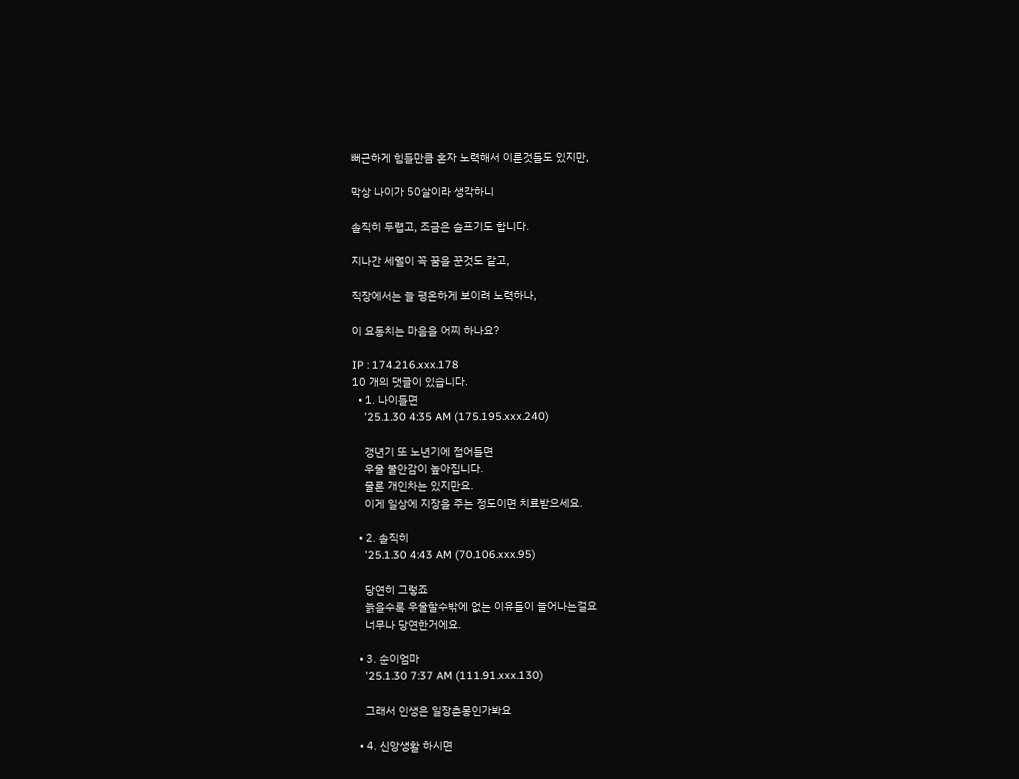뻐근하게 힘들만큼 혼자 노력해서 이룬것들도 있지만,

막상 나이가 50살이라 생각하니

솔직히 두렵고, 조금은 슬프기도 합니다.

지나간 세월이 꼭 꿈을 꾼것도 같고,

직장에서는 늘 평온하게 보이려 노력하나,

이 요동치는 마음을 어찌 하나요?

IP : 174.216.xxx.178
10 개의 댓글이 있습니다.
  • 1. 나이들면
    '25.1.30 4:35 AM (175.195.xxx.240)

    갱년기 또 노년기에 접어들면
    우울 불안감이 높아집니다.
    물론 개인차는 있지만요.
    이게 일상에 지장을 주는 정도이면 치료받으세요.

  • 2. 솔직히
    '25.1.30 4:43 AM (70.106.xxx.95)

    당연히 그렇죠
    늙을수록 우울할수밖에 없는 이유들이 늘어나는걸요
    너무나 당연한거에요.

  • 3. 순이엄마
    '25.1.30 7:37 AM (111.91.xxx.130)

    그래서 인생은 일장춘몽인가봐요

  • 4. 신앙생활 하시면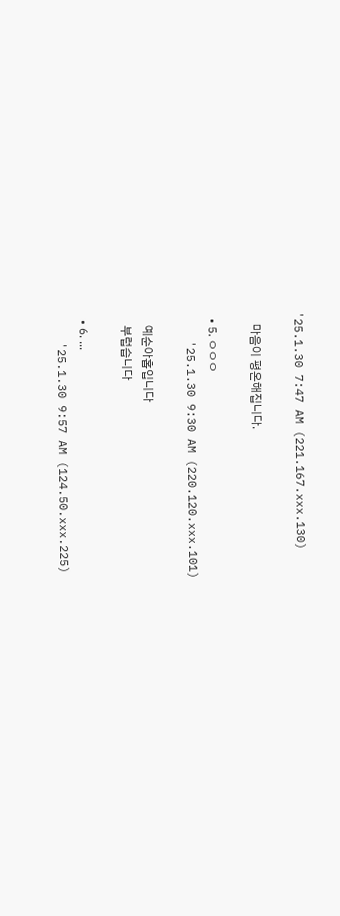'25.1.30 7:47 AM (221.167.xxx.130)

    마음이 평온해집니다.

  • 5. ㅇㅇㅇ
    '25.1.30 9:30 AM (220.120.xxx.101)

    예순아홉입니다
    부럽습니다

  • 6. ...
    '25.1.30 9:57 AM (124.50.xxx.225)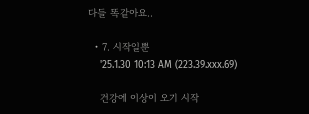다들 똑같아요..

  • 7. 시작일뿐
    '25.1.30 10:13 AM (223.39.xxx.69)

    건강에 이상이 오기 시작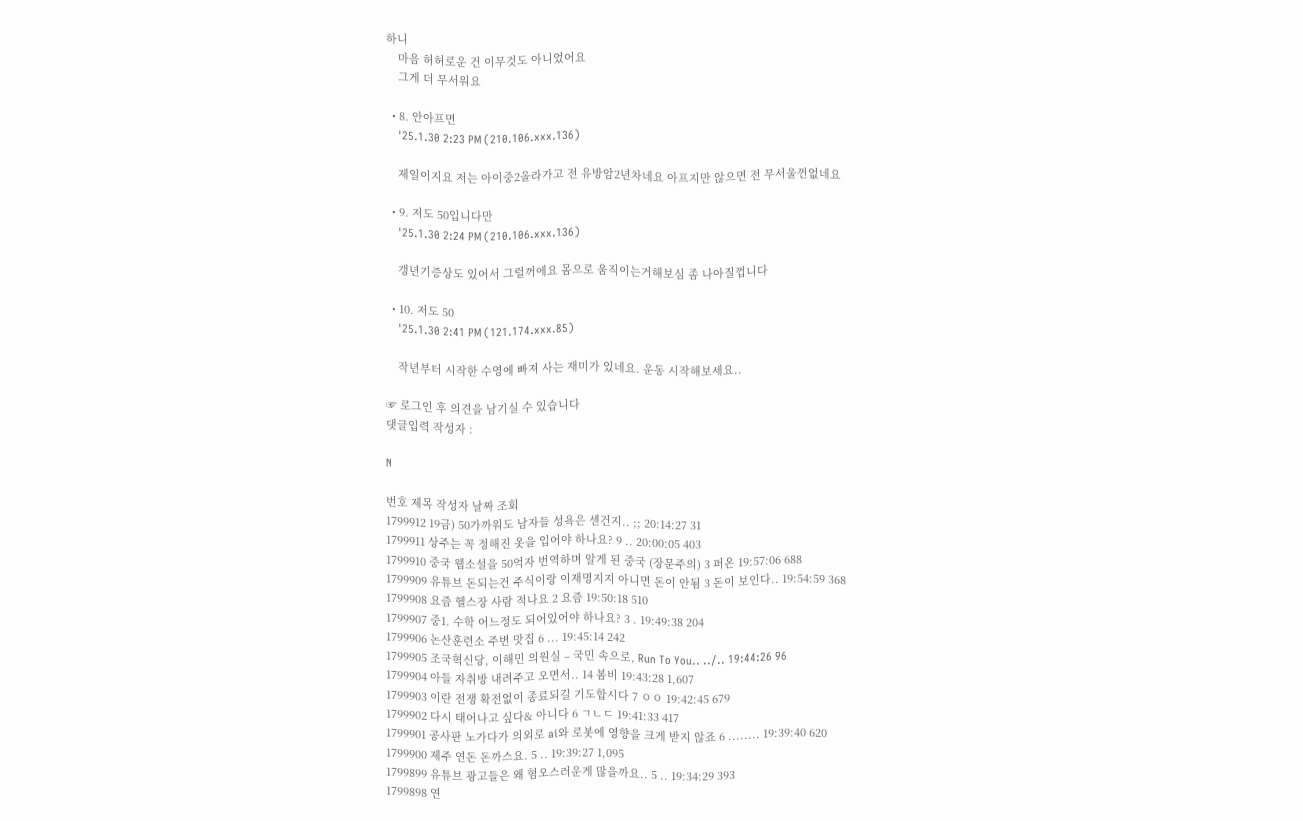하니
    마음 허허로운 건 이무것도 아니었어요
    그게 더 무서워요

  • 8. 안아프면
    '25.1.30 2:23 PM (210.106.xxx.136)

    제일이지요 저는 아이중2올라가고 전 유방암2년차네요 아프지만 않으면 전 무서울껀없네요

  • 9. 저도 50입니다만
    '25.1.30 2:24 PM (210.106.xxx.136)

    갱년기증상도 있어서 그럴꺼에요 몸으로 움직이는거해보심 좀 나아질껍니다

  • 10. 저도 50
    '25.1.30 2:41 PM (121.174.xxx.85)

    작년부터 시작한 수영에 빠져 사는 재미가 있네요. 운동 시작해보세요..

☞ 로그인 후 의견을 남기실 수 있습니다
댓글입력 작성자 :

N

번호 제목 작성자 날짜 조회
1799912 19금) 50가까워도 남자들 성욕은 센건지.. ;; 20:14:27 31
1799911 상주는 꼭 정해진 옷을 입어야 하나요? 9 .. 20:00:05 403
1799910 중국 웹소설을 50억자 번역하며 알게 된 중국 (장문주의) 3 퍼온 19:57:06 688
1799909 유튜브 돈되는건 주식이랑 이재명지지 아니면 돈이 안됨 3 돈이 보인다.. 19:54:59 368
1799908 요즘 헬스장 사람 적나요 2 요즘 19:50:18 510
1799907 중1. 수학 어느정도 되어있어야 하나요? 3 . 19:49:38 204
1799906 논산훈련소 주변 맛집 6 ... 19:45:14 242
1799905 조국혁신당, 이해민 의원실 – 국민 속으로, Run To You.. ../.. 19:44:26 96
1799904 아들 자취방 내려주고 오면서.. 14 봄비 19:43:28 1,607
1799903 이란 전쟁 확전없이 종료되길 기도합시다 7 ㅇㅇ 19:42:45 679
1799902 다시 태어나고 싶다& 아니다 6 ㄱㄴㄷ 19:41:33 417
1799901 공사판 노가다가 의외로 ai와 로봇에 영향을 크게 받지 않죠 6 ........ 19:39:40 620
1799900 제주 연돈 돈까스요. 5 .. 19:39:27 1,095
1799899 유튜브 광고들은 왜 혐오스러운게 많을까요.. 5 .. 19:34:29 393
1799898 연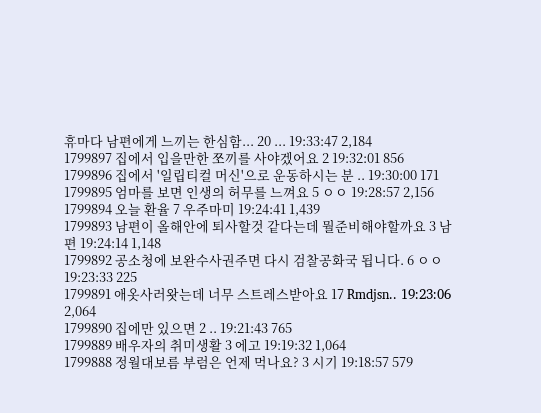휴마다 남편에게 느끼는 한심함... 20 ... 19:33:47 2,184
1799897 집에서 입을만한 쪼끼를 사야겠어요 2 19:32:01 856
1799896 집에서 '일립티컬 머신'으로 운동하시는 분 .. 19:30:00 171
1799895 엄마를 보면 인생의 허무를 느껴요 5 ㅇㅇ 19:28:57 2,156
1799894 오늘 환율 7 우주마미 19:24:41 1,439
1799893 남편이 올해안에 퇴사할것 같다는데 뭘준비해야할까요 3 남편 19:24:14 1,148
1799892 공소청에 보완수사권주면 다시 검찰공화국 됩니다. 6 ㅇㅇ 19:23:33 225
1799891 애옷사러왓는데 너무 스트레스받아요 17 Rmdjsn.. 19:23:06 2,064
1799890 집에만 있으면 2 .. 19:21:43 765
1799889 배우자의 취미생활 3 에고 19:19:32 1,064
1799888 정월대보름 부럼은 언제 먹나요? 3 시기 19:18:57 579